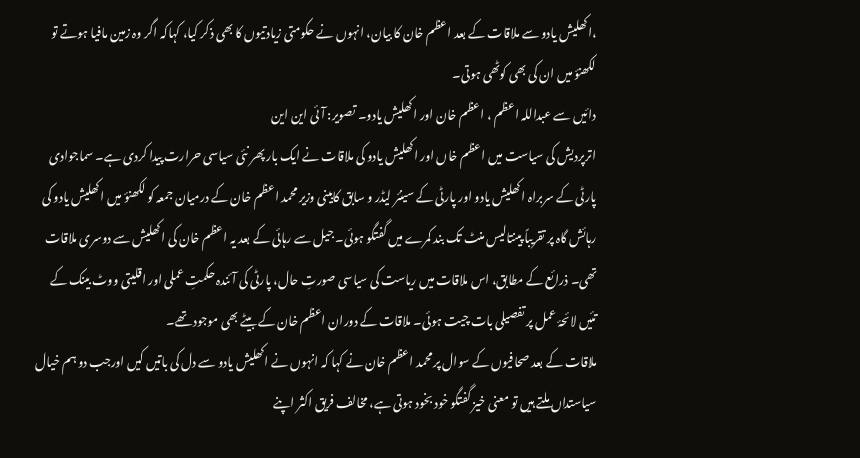،اکھلیش یادو سے ملاقات کے بعد اعظم خان کا بیان، انہوں نے حکومتی زیادتیوں کا بھی ذکر کیا، کہاکہ اگر وہ زمین مافیا ہوتے تو لکھنؤ میں ان کی بھی کوٹھی ہوتی۔
دائیں سے عبداللہ اعظم ، اعظم خان اور اکھلیش یادو۔ تصویر: آئی این این
اترپردیش کی سیاست میں اعظم خاں اور اکھلیش یادو کی ملاقات نے ایک بار پھر نئی سیاسی حرارت پیدا کردی ہے۔ سماجوادی پارٹی کے سربراہ اکھلیش یادو اور پارٹی کے سینئر لیڈر و سابق کابینی وزیر محمد اعظم خان کے درمیان جمعہ کو لکھنؤ میں اکھلیش یادو کی رہائش گاہ پر تقریباً پینتالیس منٹ تک بند کمرے میں گفتگو ہوئی۔ جیل سے رہائی کے بعد یہ اعظم خان کی اکھلیش سے دوسری ملاقات تھی۔ ذرائع کے مطابق، اس ملاقات میں ریاست کی سیاسی صورتِ حال، پارٹی کی آئندہ حکمتِ عملی اور اقلیتی ووٹ بینک کے تئیں لائحۂ عمل پر تفصیلی بات چیت ہوئی۔ ملاقات کے دوران اعظم خان کے بیٹے بھی موجود تھے۔
ملاقات کے بعد صحافیوں کے سوال پر محمد اعظم خان نے کہا کہ انہوں نے اکھلیش یادو سے دل کی باتیں کیں اورجب دو ہم خیال سیاستداں ملتے ہیں تو معنی خیز گفتگو خود بخود ہوتی ہے، مخالف فریق اکثر اپنے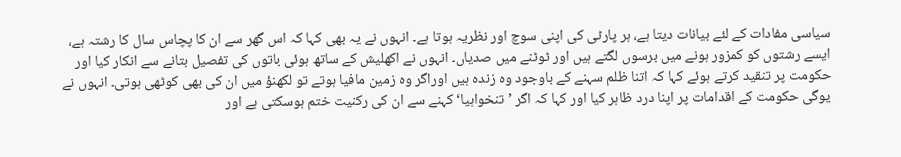سیاسی مفادات کے لئے بیانات دیتا ہے، ہر پارٹی کی اپنی سوچ اور نظریہ ہوتا ہے۔ انہوں نے یہ بھی کہا کہ اس گھر سے ان کا پچاس سال کا رشتہ ہے، ایسے رشتوں کو کمزور ہونے میں برسوں لگتے ہیں اور ٹوٹنے میں صدیاں۔ انہوں نے اکھلیش کے ساتھ ہوئی باتوں کی تفصیل بتانے سے انکار کیا اور حکومت پر تنقید کرتے ہوئے کہا کہ اتنا ظلم سہنے کے باوجود وہ زندہ ہیں اوراگر وہ زمین مافیا ہوتے تو لکھنؤ میں ان کی بھی کوٹھی ہوتی۔ انہوں نے یوگی حکومت کے اقدامات پر اپنا درد ظاہر کیا اور کہا کہ اگر ’تنخواہیا‘ کہنے سے ان کی رکنیت ختم ہوسکتی ہے اور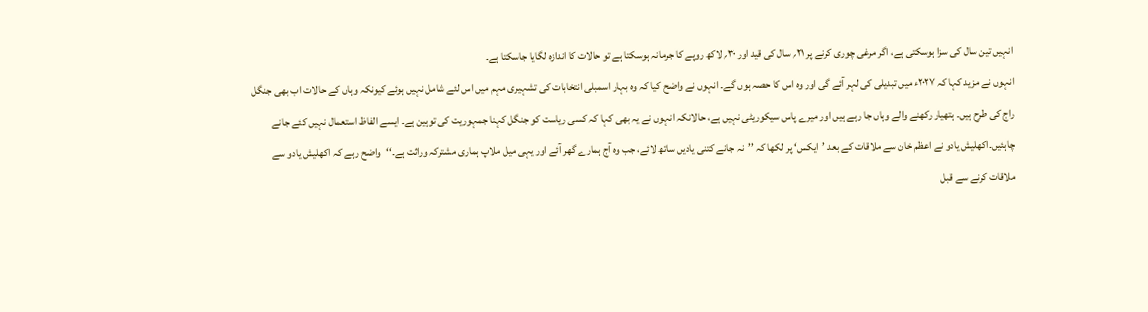انہیں تین سال کی سزا ہوسکتی ہے، اگر مرغی چوری کرنے پر ۲۱؍ سال کی قید اور ۳۰؍ لاکھ روپے کا جرمانہ ہوسکتا ہے تو حالات کا اندازہ لگایا جاسکتا ہے۔
انہوں نے مزید کہا کہ ۲۰۲۷ء میں تبدیلی کی لہر آئے گی اور وہ اس کا حصہ ہوں گے۔ انہوں نے واضح کیا کہ وہ بہار اسمبلی انتخابات کی تشہیری مہم میں اس لئے شامل نہیں ہوئے کیونکہ وہاں کے حالات اب بھی جنگل راج کی طرح ہیں۔ ہتھیار رکھنے والے وہاں جا رہے ہیں اور میرے پاس سیکوریٹی نہیں ہے، حالانکہ انہوں نے یہ بھی کہا کہ کسی ریاست کو جنگل کہنا جمہوریت کی توہین ہے۔ ایسے الفاظ استعمال نہیں کئے جانے چاہئیں۔اکھلیش یادو نے اعظم خان سے ملاقات کے بعد ’ایکس‘ پر لکھا کہ ’’نہ جانے کتنی یادیں ساتھ لائے، جب وہ آج ہمارے گھر آئے اور یہی میل ملاپ ہماری مشترکہ وراثت ہے۔‘‘واضح رہے کہ اکھلیش یادو سے ملاقات کرنے سے قبل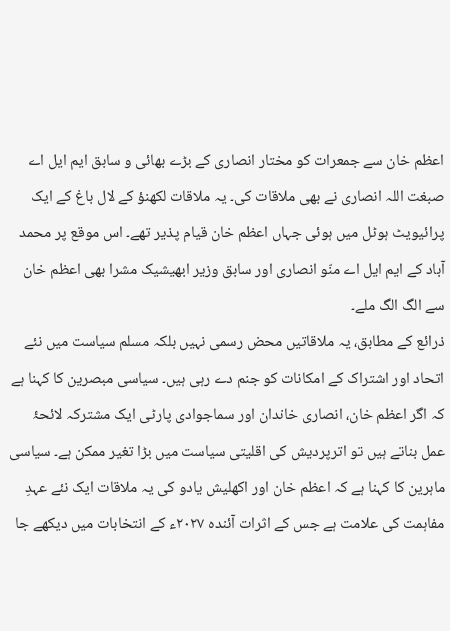اعظم خان سے جمعرات کو مختار انصاری کے بڑے بھائی و سابق ایم ایل اے صبغت اللہ انصاری نے بھی ملاقات کی۔ یہ ملاقات لکھنؤ کے لال باغ کے ایک پرائیویٹ ہوٹل میں ہوئی جہاں اعظم خان قیام پذیر تھے۔ اس موقع پر محمد آباد کے ایم ایل اے منّو انصاری اور سابق وزیر ابھیشیک مشرا بھی اعظم خان سے الگ الگ ملے۔
ذرائع کے مطابق، یہ ملاقاتیں محض رسمی نہیں بلکہ مسلم سیاست میں نئے اتحاد اور اشتراک کے امکانات کو جنم دے رہی ہیں۔ سیاسی مبصرین کا کہنا ہے کہ اگر اعظم خان، انصاری خاندان اور سماجوادی پارٹی ایک مشترکہ لائحۂ عمل بناتے ہیں تو اترپردیش کی اقلیتی سیاست میں بڑا تغیر ممکن ہے۔ سیاسی ماہرین کا کہنا ہے کہ اعظم خان اور اکھلیش یادو کی یہ ملاقات ایک نئے عہدِ مفاہمت کی علامت ہے جس کے اثرات آئندہ ۲۰۲۷ء کے انتخابات میں دیکھے جا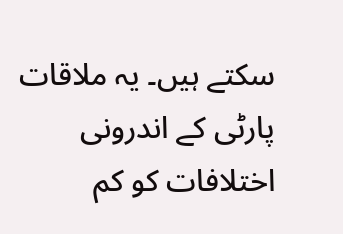سکتے ہیں۔ یہ ملاقات پارٹی کے اندرونی اختلافات کو کم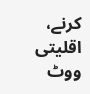کرنے، اقلیتی ووٹ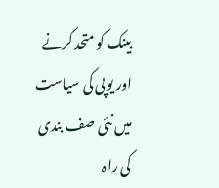بینک کو متحد کرنے اور یوپی کی سیاست میں نئی صف بندی کی راہ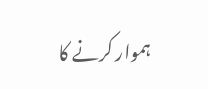ہموار کرنے کا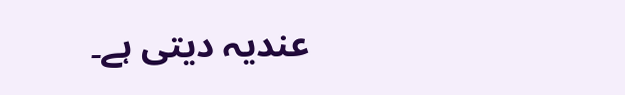عندیہ دیتی ہے۔